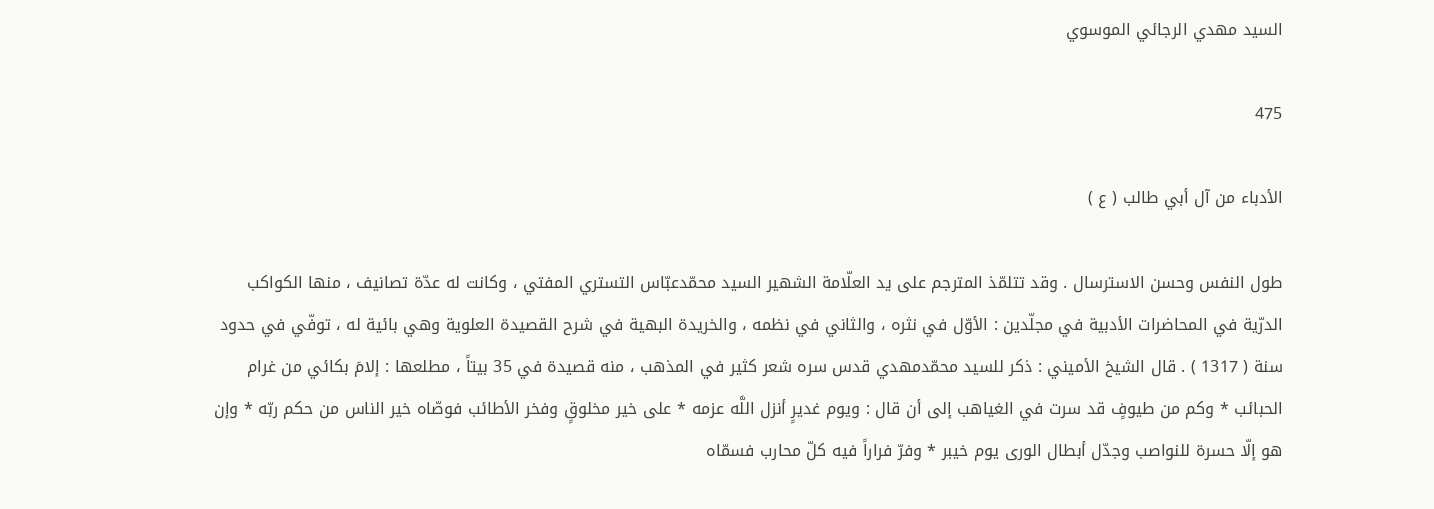السيد مهدي الرجائي الموسوي

475

الأدباء من آل أبي طالب ( ع )

طول النفس وحسن الاسترسال . وقد تتلمّذ المترجم على يد العلّامة الشهير السيد محمّدعبّاس التستري المفتي ، وكانت له عدّة تصانيف ، منها الكواكب الدرّية في المحاضرات الأدبية في مجلّدين : الأوّل في نثره ، والثاني في نظمه ، والخريدة البهية في شرح القصيدة العلوية وهي بائية له ، توفّي في حدود سنة ( 1317 ) . قال الشيخ الأميني : ذكر للسيد محمّدمهدي قدس سره شعر كثير في المذهب ، منه قصيدة في 35 بيتاً ، مطلعها : إلامَ بكائي من غرام الحبائب * وكم من طيوفٍ قد سرت في الغياهب إلى أن قال : ويوم غديرٍ أنزل اللَّه عزمه * على خير مخلوقٍ وفخر الأطائب فوصّاه خير الناس من حكم ربّه * وإن هو إلّا حسرة للنواصب وجدّل أبطال الورى يوم خيبر * وفرّ فراراً فيه كلّ محارب فسمّاه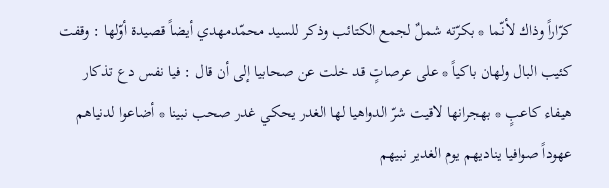كرّاراً وذاك لأنّما * بكرّته شملٌ لجمع الكتائب وذكر للسيد محمّدمهدي أيضاً قصيدة أوّلها : وقفت كئيب البال ولهان باكياً * على عرصاتٍ قد خلت عن صحابيا إلى أن قال : فيا نفس دع تذكار هيفاء كاعبٍ * بهجرانها لاقيت شرّ الدواهيا لها الغدر يحكي غدر صحب نبينا * أضاعوا لدنياهم عهوداً صوافيا يناديهم يوم الغدير نبيهم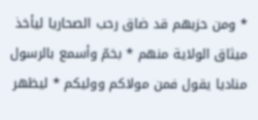* ومن حزبهم قد ضاق رحب الصحاريا ليأخذ ميثاق الولاية منهم * بخمّ وأسمع بالرسول مناديا يقول فمن مولاكم ووليكم * ليظهر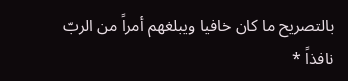بالتصريح ما كان خافيا ويبلغهم أمراً من الربّ نافذاً *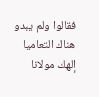فقالوا ولم يبدو هناك التعاميا إلهك مولانا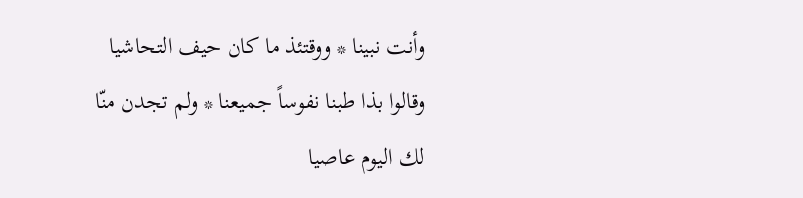وأنت نبينا * ووقتئذ ما كان حيف التحاشيا وقالوا بذا طبنا نفوساً جميعنا * ولم تجدن منّا لك اليوم عاصيا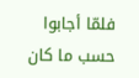فلمّا أجابوا حسب ما كان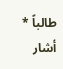طالباً * أشار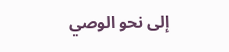إلى نحو الوصي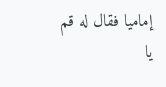إماميا فقال له قم يا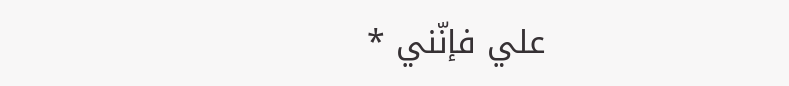علي فإنّني *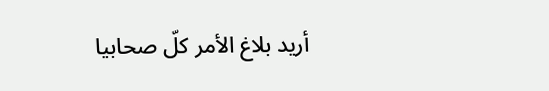أريد بلاغ الأمر كلّ صحابيا